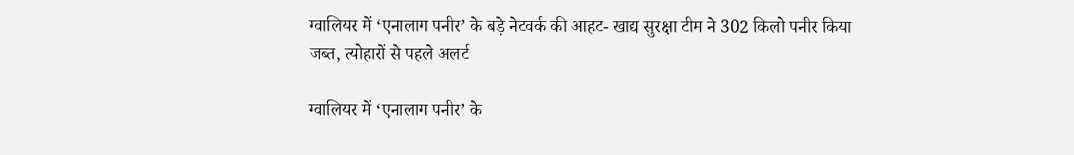ग्वालियर में ‘एनालाग पनीर’ के बड़े नेटवर्क की आहट- खाद्य सुरक्षा टीम ने 302 किलो पनीर किया जब्त, त्योहारों से पहले अलर्ट

ग्वालियर में ‘एनालाग पनीर’ के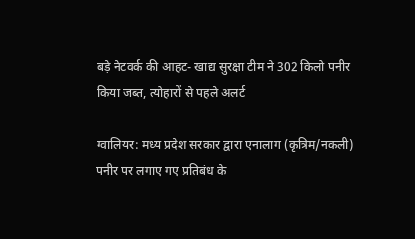बड़े नेटवर्क की आहट- खाद्य सुरक्षा टीम ने 302 किलो पनीर किया जब्त, त्योहारों से पहले अलर्ट

ग्वालियर: मध्य प्रदेश सरकार द्वारा एनालाग (कृत्रिम/नकली) पनीर पर लगाए गए प्रतिबंध के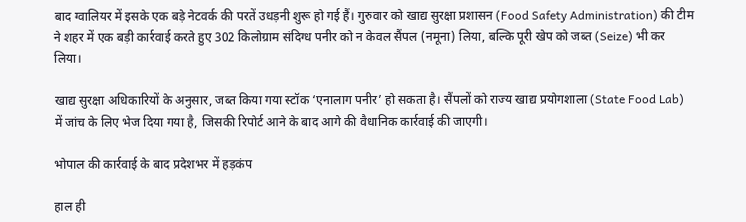बाद ग्वालियर में इसके एक बड़े नेटवर्क की परतें उधड़नी शुरू हो गई हैं। गुरुवार को खाद्य सुरक्षा प्रशासन (Food Safety Administration) की टीम ने शहर में एक बड़ी कार्रवाई करते हुए 302 किलोग्राम संदिग्ध पनीर को न केवल सैंपल (नमूना) लिया, बल्कि पूरी खेप को जब्त (Seize) भी कर लिया।

खाद्य सुरक्षा अधिकारियों के अनुसार, जब्त किया गया स्टॉक ‘एनालाग पनीर’ हो सकता है। सैंपलों को राज्य खाद्य प्रयोगशाला (State Food Lab) में जांच के लिए भेज दिया गया है, जिसकी रिपोर्ट आने के बाद आगे की वैधानिक कार्रवाई की जाएगी।

भोपाल की कार्रवाई के बाद प्रदेशभर में हड़कंप

हाल ही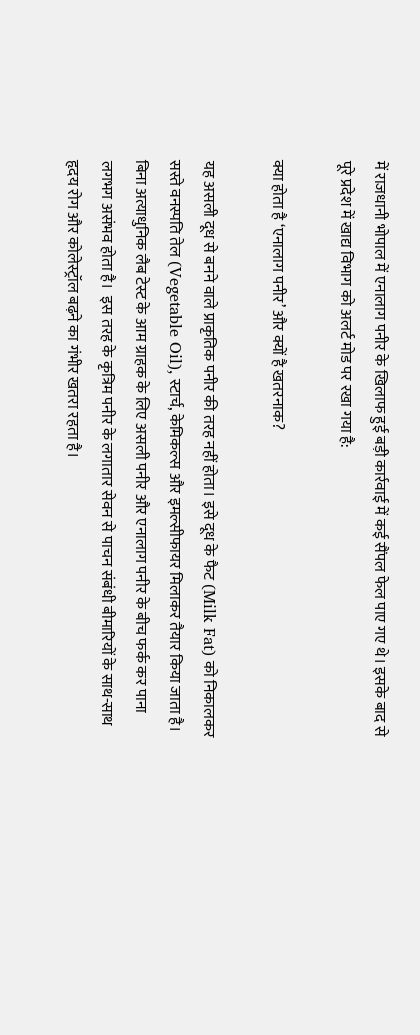में राजधानी भोपाल में एनालाग पनीर के खिलाफ हुई बड़ी कार्रवाई में कई सैंपल फेल पाए गए थे। इसके बाद से पूरे प्रदेश में खाद्य विभाग को अलर्ट मोड पर रखा गया है:

क्या होता है ‘एनालाग पनीर’ और क्यों है खतरनाक?

यह असली दूध से बनने वाले प्राकृतिक पनीर की तरह नहीं होता। इसे दूध के फैट (Milk Fat) को निकालकर सस्ते वनस्पति तेल (Vegetable Oil), स्टार्च, केमिकल्स और इमल्सीफायर मिलाकर तैयार किया जाता है। बिना अत्याधुनिक लैब टेस्ट के आम ग्राहक के लिए असली पनीर और एनालाग पनीर के बीच फर्क कर पाना लगभग असंभव होता है।  इस तरह के कृत्रिम पनीर के लगातार सेवन से पाचन संबंधी बीमारियों के साथ-साथ हृदय रोग और कोलेस्ट्रॉल बढ़ने का गंभीर खतरा रहता है।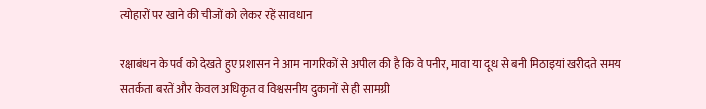त्योहारों पर खाने की चीजों को लेकर रहें सावधान

रक्षाबंधन के पर्व को देखते हुए प्रशासन ने आम नागरिकों से अपील की है कि वे पनीर, मावा या दूध से बनी मिठाइयां खरीदते समय सतर्कता बरतें और केवल अधिकृत व विश्वसनीय दुकानों से ही सामग्री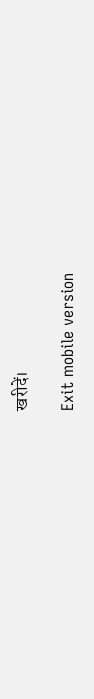खरीदें।

Exit mobile version